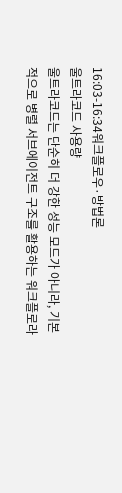16:03-16:34워크플로우·방법론
울트라코드 사용량
울트라코드는 단순히 더 강한 성능 모드가 아니라, 기본적으로 병렬 서브에이전트 구조를 활용하는 워크플로라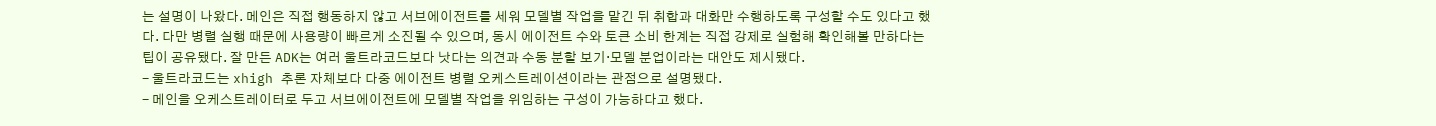는 설명이 나왔다. 메인은 직접 행동하지 않고 서브에이전트를 세워 모델별 작업을 맡긴 뒤 취합과 대화만 수행하도록 구성할 수도 있다고 했다. 다만 병렬 실행 때문에 사용량이 빠르게 소진될 수 있으며, 동시 에이전트 수와 토큰 소비 한계는 직접 강제로 실험해 확인해볼 만하다는 팁이 공유됐다. 잘 만든 ADK는 여러 울트라코드보다 낫다는 의견과 수동 분할 보기·모델 분업이라는 대안도 제시됐다.
- 울트라코드는 xhigh 추론 자체보다 다중 에이전트 병렬 오케스트레이션이라는 관점으로 설명됐다.
- 메인을 오케스트레이터로 두고 서브에이전트에 모델별 작업을 위임하는 구성이 가능하다고 했다.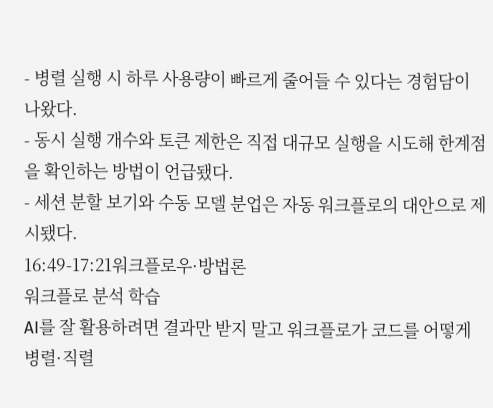- 병렬 실행 시 하루 사용량이 빠르게 줄어들 수 있다는 경험담이 나왔다.
- 동시 실행 개수와 토큰 제한은 직접 대규모 실행을 시도해 한계점을 확인하는 방법이 언급됐다.
- 세션 분할 보기와 수동 모델 분업은 자동 워크플로의 대안으로 제시됐다.
16:49-17:21워크플로우·방법론
워크플로 분석 학습
AI를 잘 활용하려면 결과만 받지 말고 워크플로가 코드를 어떻게 병렬·직렬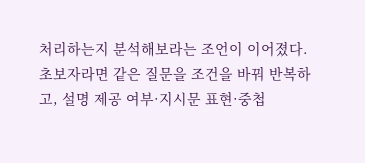처리하는지 분석해보라는 조언이 이어졌다. 초보자라면 같은 질문을 조건을 바꿔 반복하고, 설명 제공 여부·지시문 표현·중첩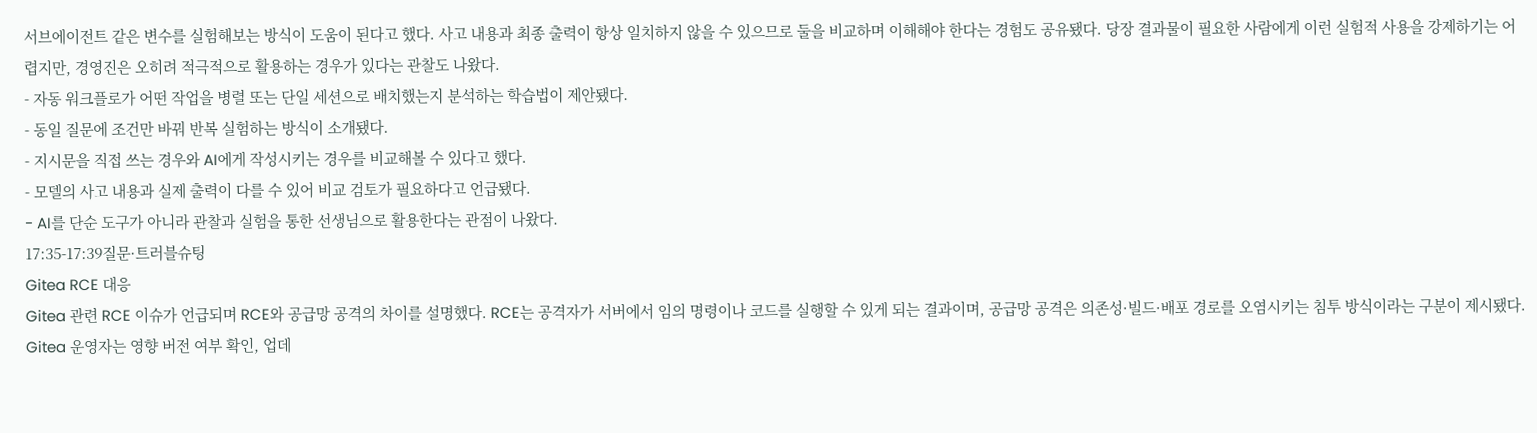서브에이전트 같은 변수를 실험해보는 방식이 도움이 된다고 했다. 사고 내용과 최종 출력이 항상 일치하지 않을 수 있으므로 둘을 비교하며 이해해야 한다는 경험도 공유됐다. 당장 결과물이 필요한 사람에게 이런 실험적 사용을 강제하기는 어렵지만, 경영진은 오히려 적극적으로 활용하는 경우가 있다는 관찰도 나왔다.
- 자동 워크플로가 어떤 작업을 병렬 또는 단일 세션으로 배치했는지 분석하는 학습법이 제안됐다.
- 동일 질문에 조건만 바꿔 반복 실험하는 방식이 소개됐다.
- 지시문을 직접 쓰는 경우와 AI에게 작성시키는 경우를 비교해볼 수 있다고 했다.
- 모델의 사고 내용과 실제 출력이 다를 수 있어 비교 검토가 필요하다고 언급됐다.
- AI를 단순 도구가 아니라 관찰과 실험을 통한 선생님으로 활용한다는 관점이 나왔다.
17:35-17:39질문·트러블슈팅
Gitea RCE 대응
Gitea 관련 RCE 이슈가 언급되며 RCE와 공급망 공격의 차이를 설명했다. RCE는 공격자가 서버에서 임의 명령이나 코드를 실행할 수 있게 되는 결과이며, 공급망 공격은 의존성·빌드·배포 경로를 오염시키는 침투 방식이라는 구분이 제시됐다. Gitea 운영자는 영향 버전 여부 확인, 업데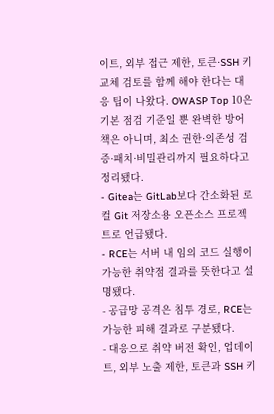이트, 외부 접근 제한, 토큰·SSH 키 교체 검토를 함께 해야 한다는 대응 팁이 나왔다. OWASP Top 10은 기본 점검 기준일 뿐 완벽한 방어책은 아니며, 최소 권한·의존성 검증·패치·비밀관리까지 필요하다고 정리됐다.
- Gitea는 GitLab보다 간소화된 로컬 Git 저장소용 오픈소스 프로젝트로 언급됐다.
- RCE는 서버 내 임의 코드 실행이 가능한 취약점 결과를 뜻한다고 설명됐다.
- 공급망 공격은 침투 경로, RCE는 가능한 피해 결과로 구분됐다.
- 대응으로 취약 버전 확인, 업데이트, 외부 노출 제한, 토큰과 SSH 키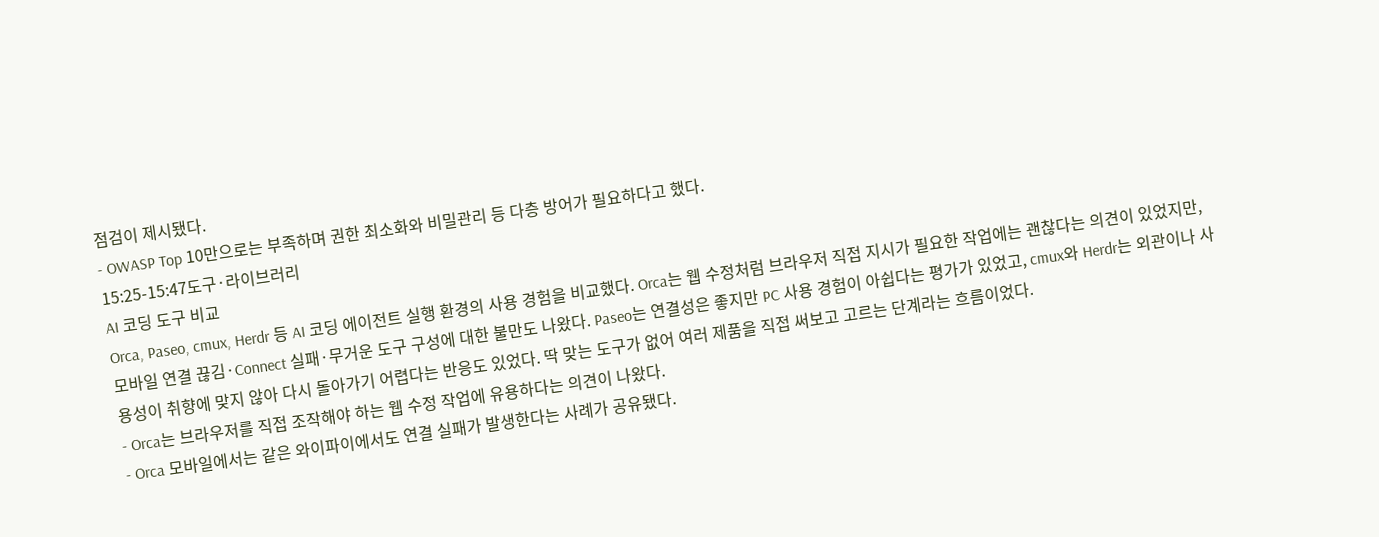점검이 제시됐다.
- OWASP Top 10만으로는 부족하며 권한 최소화와 비밀관리 등 다층 방어가 필요하다고 했다.
15:25-15:47도구·라이브러리
AI 코딩 도구 비교
Orca, Paseo, cmux, Herdr 등 AI 코딩 에이전트 실행 환경의 사용 경험을 비교했다. Orca는 웹 수정처럼 브라우저 직접 지시가 필요한 작업에는 괜찮다는 의견이 있었지만, 모바일 연결 끊김·Connect 실패·무거운 도구 구성에 대한 불만도 나왔다. Paseo는 연결성은 좋지만 PC 사용 경험이 아쉽다는 평가가 있었고, cmux와 Herdr는 외관이나 사용성이 취향에 맞지 않아 다시 돌아가기 어렵다는 반응도 있었다. 딱 맞는 도구가 없어 여러 제품을 직접 써보고 고르는 단계라는 흐름이었다.
- Orca는 브라우저를 직접 조작해야 하는 웹 수정 작업에 유용하다는 의견이 나왔다.
- Orca 모바일에서는 같은 와이파이에서도 연결 실패가 발생한다는 사례가 공유됐다.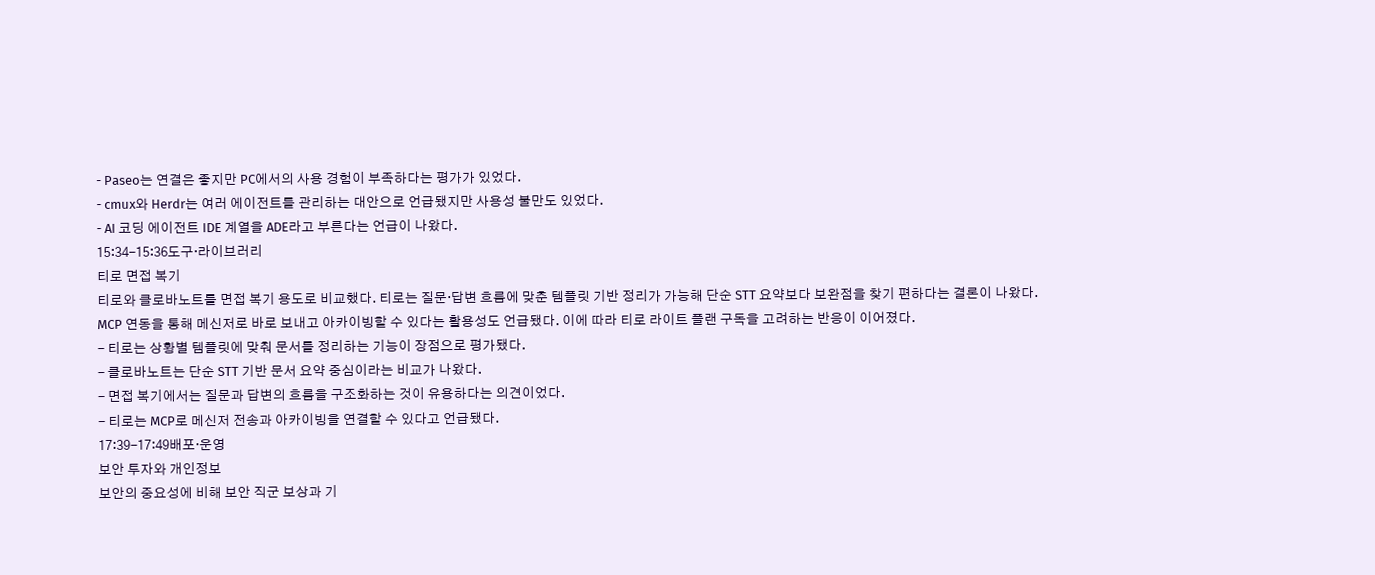- Paseo는 연결은 좋지만 PC에서의 사용 경험이 부족하다는 평가가 있었다.
- cmux와 Herdr는 여러 에이전트를 관리하는 대안으로 언급됐지만 사용성 불만도 있었다.
- AI 코딩 에이전트 IDE 계열을 ADE라고 부른다는 언급이 나왔다.
15:34-15:36도구·라이브러리
티로 면접 복기
티로와 클로바노트를 면접 복기 용도로 비교했다. 티로는 질문·답변 흐름에 맞춘 템플릿 기반 정리가 가능해 단순 STT 요약보다 보완점을 찾기 편하다는 결론이 나왔다. MCP 연동을 통해 메신저로 바로 보내고 아카이빙할 수 있다는 활용성도 언급됐다. 이에 따라 티로 라이트 플랜 구독을 고려하는 반응이 이어졌다.
- 티로는 상황별 템플릿에 맞춰 문서를 정리하는 기능이 장점으로 평가됐다.
- 클로바노트는 단순 STT 기반 문서 요약 중심이라는 비교가 나왔다.
- 면접 복기에서는 질문과 답변의 흐름을 구조화하는 것이 유용하다는 의견이었다.
- 티로는 MCP로 메신저 전송과 아카이빙을 연결할 수 있다고 언급됐다.
17:39-17:49배포·운영
보안 투자와 개인정보
보안의 중요성에 비해 보안 직군 보상과 기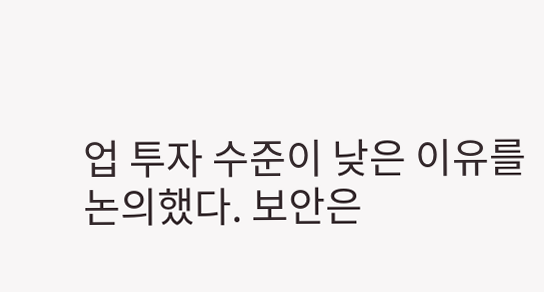업 투자 수준이 낮은 이유를 논의했다. 보안은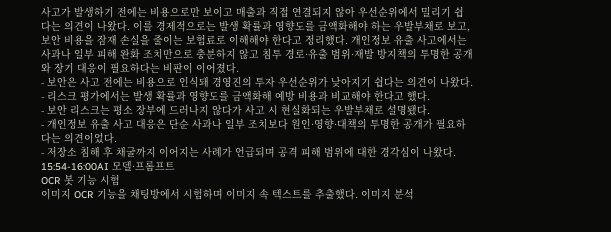사고가 발생하기 전에는 비용으로만 보이고 매출과 직접 연결되지 않아 우선순위에서 밀리기 쉽다는 의견이 나왔다. 이를 경제적으로는 발생 확률과 영향도를 금액화해야 하는 우발부채로 보고, 보안 비용을 잠재 손실을 줄이는 보험료로 이해해야 한다고 정리했다. 개인정보 유출 사고에서는 사과나 일부 피해 완화 조치만으로 충분하지 않고 침투 경로·유출 범위·재발 방지책의 투명한 공개와 장기 대응이 필요하다는 비판이 이어졌다.
- 보안은 사고 전에는 비용으로 인식돼 경영진의 투자 우선순위가 낮아지기 쉽다는 의견이 나왔다.
- 리스크 평가에서는 발생 확률과 영향도를 금액화해 예방 비용과 비교해야 한다고 했다.
- 보안 리스크는 평소 장부에 드러나지 않다가 사고 시 현실화되는 우발부채로 설명됐다.
- 개인정보 유출 사고 대응은 단순 사과나 일부 조치보다 원인·영향·대책의 투명한 공개가 필요하다는 의견이었다.
- 저장소 침해 후 채굴까지 이어지는 사례가 언급되며 공격 피해 범위에 대한 경각심이 나왔다.
15:54-16:00AI 모델·프롬프트
OCR 봇 기능 시험
이미지 OCR 기능을 채팅방에서 시험하며 이미지 속 텍스트를 추출했다. 이미지 분석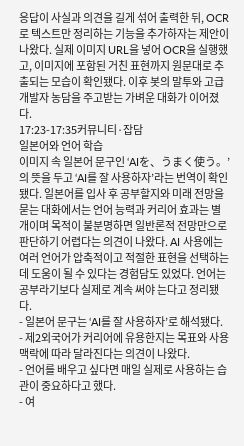응답이 사실과 의견을 길게 섞어 출력한 뒤, OCR로 텍스트만 정리하는 기능을 추가하자는 제안이 나왔다. 실제 이미지 URL을 넣어 OCR을 실행했고, 이미지에 포함된 거친 표현까지 원문대로 추출되는 모습이 확인됐다. 이후 봇의 말투와 고급 개발자 농담을 주고받는 가벼운 대화가 이어졌다.
17:23-17:35커뮤니티·잡담
일본어와 언어 학습
이미지 속 일본어 문구인 ‘AIを、うまく使う。’의 뜻을 두고 ‘AI를 잘 사용하자’라는 번역이 확인됐다. 일본어를 입사 후 공부할지와 미래 전망을 묻는 대화에서는 언어 능력과 커리어 효과는 별개이며 목적이 불분명하면 일반론적 전망만으로 판단하기 어렵다는 의견이 나왔다. AI 사용에는 여러 언어가 압축적이고 적절한 표현을 선택하는 데 도움이 될 수 있다는 경험담도 있었다. 언어는 공부라기보다 실제로 계속 써야 는다고 정리됐다.
- 일본어 문구는 ‘AI를 잘 사용하자’로 해석됐다.
- 제2외국어가 커리어에 유용한지는 목표와 사용 맥락에 따라 달라진다는 의견이 나왔다.
- 언어를 배우고 싶다면 매일 실제로 사용하는 습관이 중요하다고 했다.
- 여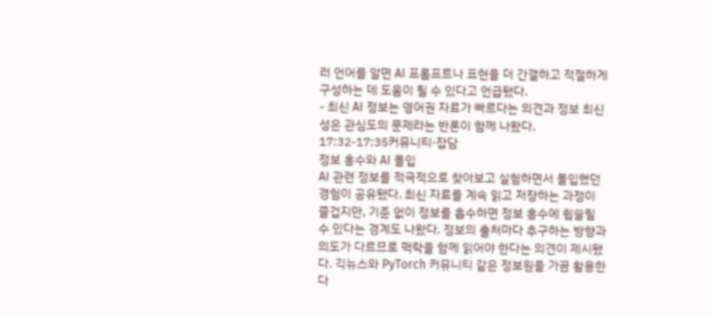러 언어를 알면 AI 프롬프트나 표현을 더 간결하고 적절하게 구성하는 데 도움이 될 수 있다고 언급됐다.
- 최신 AI 정보는 영어권 자료가 빠르다는 의견과 정보 최신성은 관심도의 문제라는 반론이 함께 나왔다.
17:32-17:35커뮤니티·잡담
정보 홍수와 AI 몰입
AI 관련 정보를 적극적으로 찾아보고 실험하면서 몰입했던 경험이 공유됐다. 최신 자료를 계속 읽고 저장하는 과정이 즐겁지만, 기준 없이 정보를 흡수하면 정보 홍수에 휩쓸릴 수 있다는 경계도 나왔다. 정보의 출처마다 추구하는 방향과 의도가 다르므로 맥락을 함께 읽어야 한다는 의견이 제시됐다. 긱뉴스와 PyTorch 커뮤니티 같은 정보원을 가끔 활용한다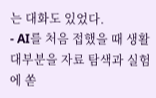는 대화도 있었다.
- AI를 처음 접했을 때 생활 대부분을 자료 탐색과 실험에 쏟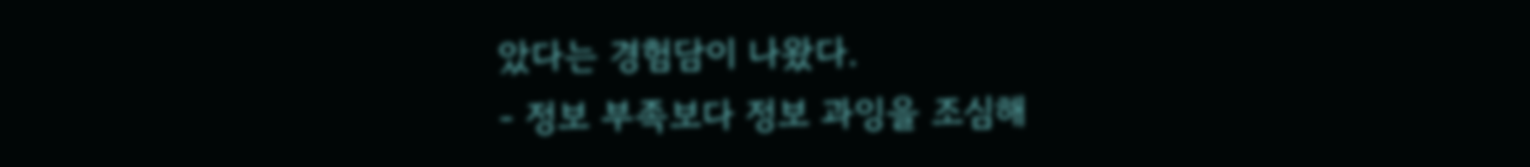았다는 경험담이 나왔다.
- 정보 부족보다 정보 과잉을 조심해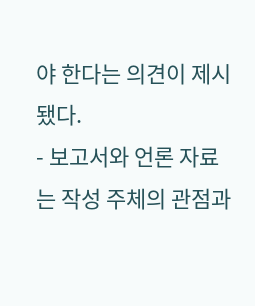야 한다는 의견이 제시됐다.
- 보고서와 언론 자료는 작성 주체의 관점과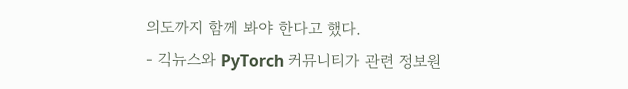의도까지 함께 봐야 한다고 했다.
- 긱뉴스와 PyTorch 커뮤니티가 관련 정보원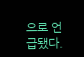으로 언급됐다.